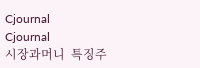Cjournal
Cjournal
시장과머니  특징주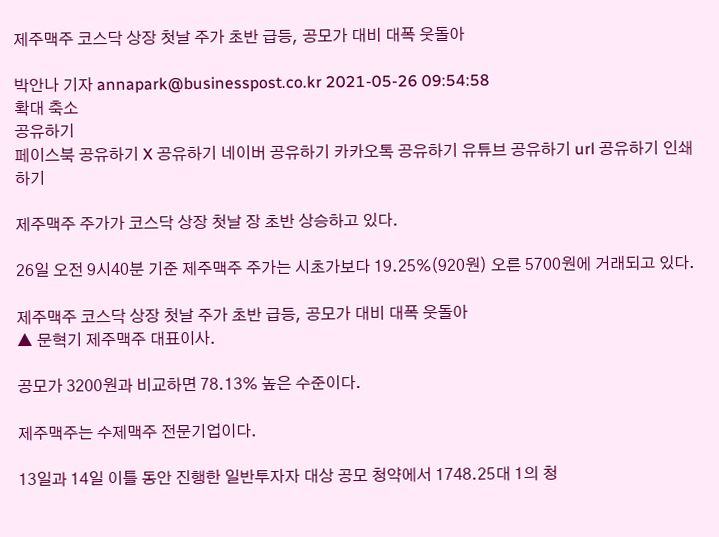제주맥주 코스닥 상장 첫날 주가 초반 급등, 공모가 대비 대폭 웃돌아

박안나 기자 annapark@businesspost.co.kr 2021-05-26 09:54:58
확대 축소
공유하기
페이스북 공유하기 X 공유하기 네이버 공유하기 카카오톡 공유하기 유튜브 공유하기 url 공유하기 인쇄하기

제주맥주 주가가 코스닥 상장 첫날 장 초반 상승하고 있다.

26일 오전 9시40분 기준 제주맥주 주가는 시초가보다 19.25%(920원) 오른 5700원에 거래되고 있다.

제주맥주 코스닥 상장 첫날 주가 초반 급등, 공모가 대비 대폭 웃돌아
▲ 문혁기 제주맥주 대표이사.

공모가 3200원과 비교하면 78.13% 높은 수준이다.

제주맥주는 수제맥주 전문기업이다.

13일과 14일 이틀 동안 진행한 일반투자자 대상 공모 청약에서 1748.25대 1의 청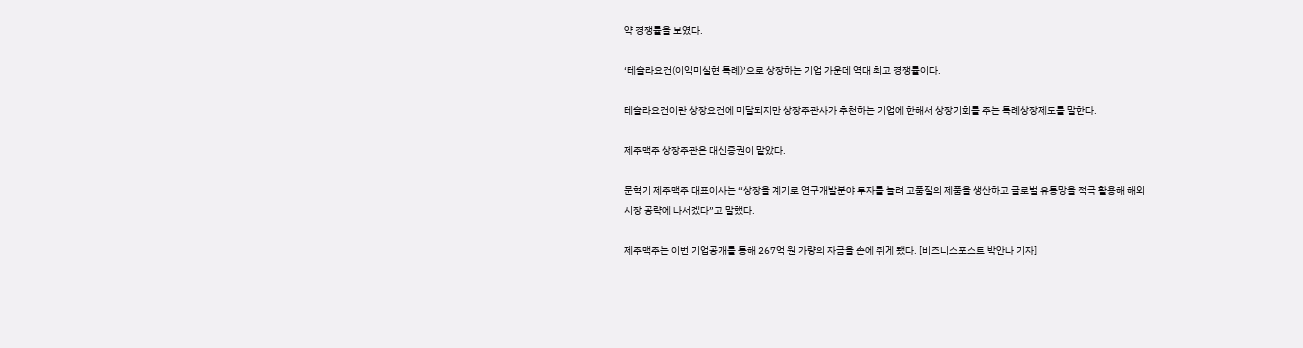약 경쟁률을 보였다.

‘테슬라요건(이익미실현 특례)’으로 상장하는 기업 가운데 역대 최고 경쟁률이다.

테슬라요건이란 상장요건에 미달되지만 상장주관사가 추천하는 기업에 한해서 상장기회를 주는 특례상장제도를 말한다.

제주맥주 상장주관은 대신증권이 맡았다.

문혁기 제주맥주 대표이사는 “상장을 계기로 연구개발분야 투자를 늘려 고품질의 제품을 생산하고 글로벌 유통망을 적극 활용해 해외시장 공략에 나서겠다”고 말했다.

제주맥주는 이번 기업공개를 통해 267억 원 가량의 자금을 손에 쥐게 됐다. [비즈니스포스트 박안나 기자]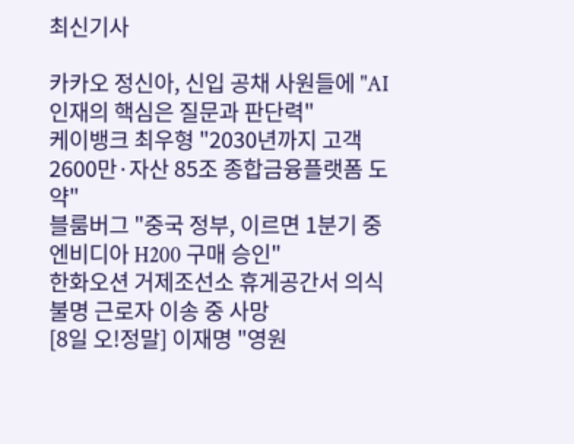최신기사

카카오 정신아, 신입 공채 사원들에 "AI 인재의 핵심은 질문과 판단력"
케이뱅크 최우형 "2030년까지 고객 2600만·자산 85조 종합금융플랫폼 도약"
블룸버그 "중국 정부, 이르면 1분기 중 엔비디아 H200 구매 승인"
한화오션 거제조선소 휴게공간서 의식불명 근로자 이송 중 사망
[8일 오!정말] 이재명 "영원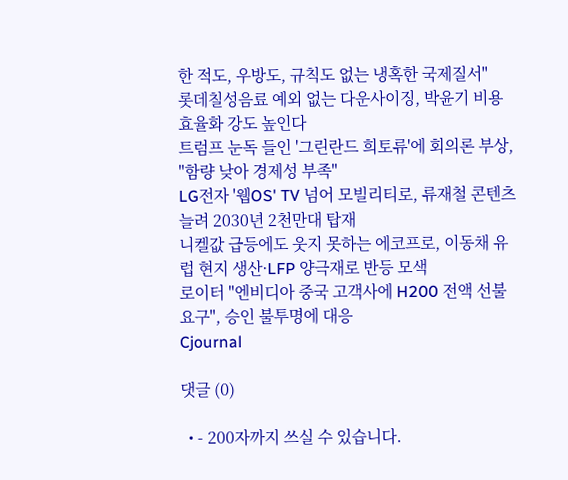한 적도, 우방도, 규칙도 없는 냉혹한 국제질서"
롯데칠성음료 예외 없는 다운사이징, 박윤기 비용 효율화 강도 높인다
트럼프 눈독 들인 '그린란드 희토류'에 회의론 부상, "함량 낮아 경제성 부족"
LG전자 '웹OS' TV 넘어 모빌리티로, 류재철 콘텐츠 늘려 2030년 2천만대 탑재
니켈값 급등에도 웃지 못하는 에코프로, 이동채 유럽 현지 생산·LFP 양극재로 반등 모색
로이터 "엔비디아 중국 고객사에 H200 전액 선불 요구", 승인 불투명에 대응
Cjournal

댓글 (0)

  • - 200자까지 쓰실 수 있습니다.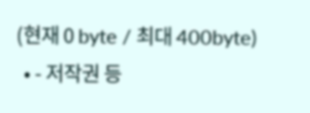(현재 0 byte / 최대 400byte)
  • - 저작권 등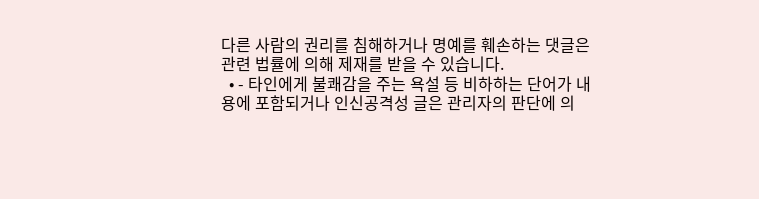다른 사람의 권리를 침해하거나 명예를 훼손하는 댓글은 관련 법률에 의해 제재를 받을 수 있습니다.
  • - 타인에게 불쾌감을 주는 욕설 등 비하하는 단어가 내용에 포함되거나 인신공격성 글은 관리자의 판단에 의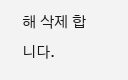해 삭제 합니다.